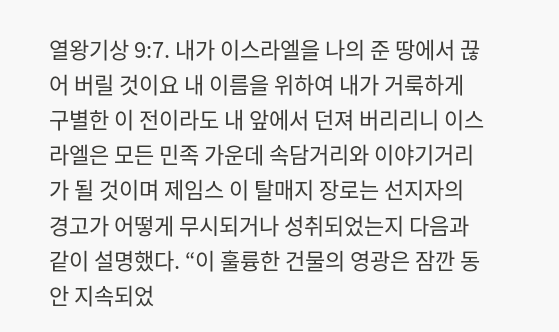열왕기상 9:7. 내가 이스라엘을 나의 준 땅에서 끊어 버릴 것이요 내 이름을 위하여 내가 거룩하게 구별한 이 전이라도 내 앞에서 던져 버리리니 이스라엘은 모든 민족 가운데 속담거리와 이야기거리가 될 것이며 제임스 이 탈매지 장로는 선지자의 경고가 어떻게 무시되거나 성취되었는지 다음과 같이 설명했다. “이 훌륭한 건물의 영광은 잠깐 동안 지속되었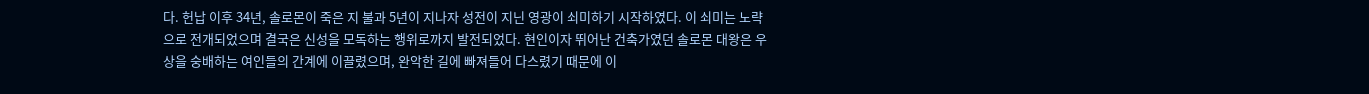다. 헌납 이후 34년, 솔로몬이 죽은 지 불과 5년이 지나자 성전이 지닌 영광이 쇠미하기 시작하였다. 이 쇠미는 노략으로 전개되었으며 결국은 신성을 모독하는 행위로까지 발전되었다. 현인이자 뛰어난 건축가였던 솔로몬 대왕은 우상을 숭배하는 여인들의 간계에 이끌렸으며, 완악한 길에 빠져들어 다스렸기 때문에 이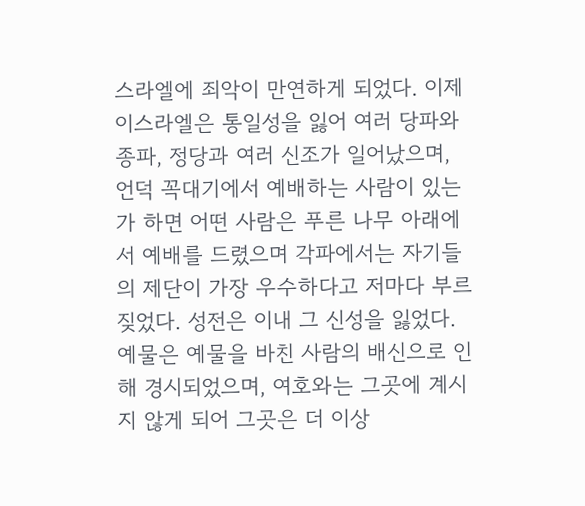스라엘에 죄악이 만연하게 되었다. 이제 이스라엘은 통일성을 잃어 여러 당파와 종파, 정당과 여러 신조가 일어났으며, 언덕 꼭대기에서 예배하는 사람이 있는가 하면 어떤 사람은 푸른 나무 아래에서 예배를 드렸으며 각파에서는 자기들의 제단이 가장 우수하다고 저마다 부르짖었다. 성전은 이내 그 신성을 잃었다. 예물은 예물을 바친 사람의 배신으로 인해 경시되었으며, 여호와는 그곳에 계시지 않게 되어 그곳은 더 이상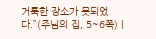거룩한 장소가 못되었다.”(주님의 집, 5~6쪽) |